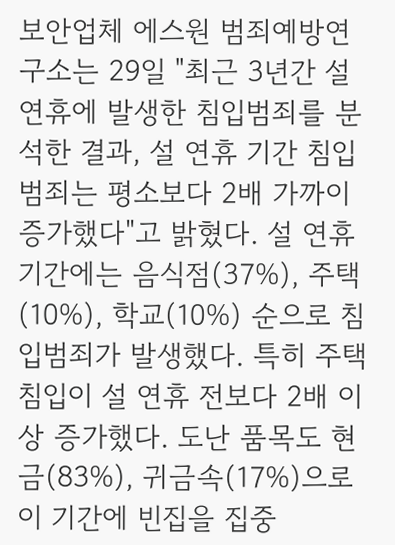보안업체 에스원 범죄예방연구소는 29일 "최근 3년간 설 연휴에 발생한 침입범죄를 분석한 결과, 설 연휴 기간 침입범죄는 평소보다 2배 가까이 증가했다"고 밝혔다. 설 연휴 기간에는 음식점(37%), 주택(10%), 학교(10%) 순으로 침입범죄가 발생했다. 특히 주택 침입이 설 연휴 전보다 2배 이상 증가했다. 도난 품목도 현금(83%), 귀금속(17%)으로 이 기간에 빈집을 집중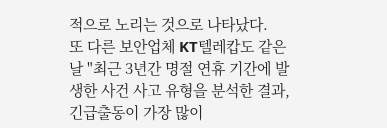적으로 노리는 것으로 나타났다.
또 다른 보안업체 KT텔레캅도 같은 날 "최근 3년간 명절 연휴 기간에 발생한 사건 사고 유형을 분석한 결과, 긴급출동이 가장 많이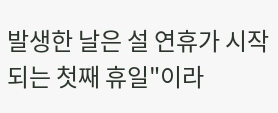발생한 날은 설 연휴가 시작되는 첫째 휴일"이라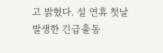고 밝혔다. 설 연휴 첫날 발생한 긴급출동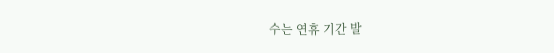수는 연휴 기간 발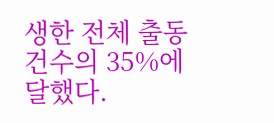생한 전체 출동 건수의 35%에 달했다.